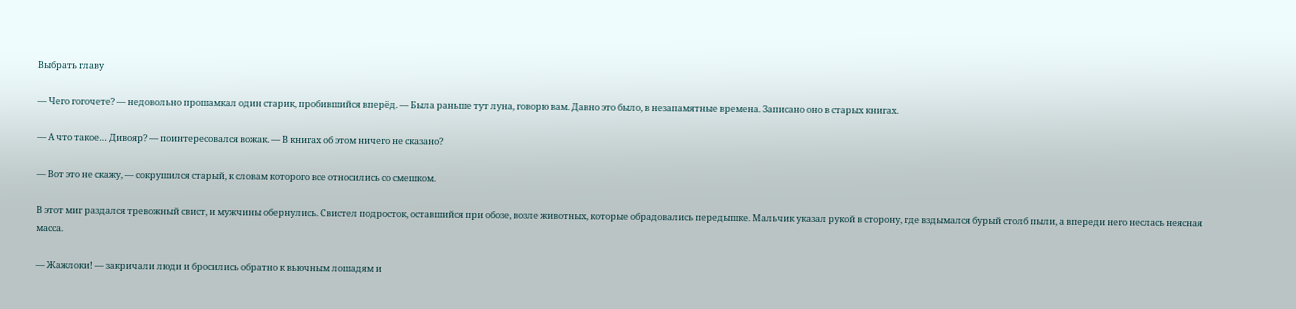Выбрать главу

— Чего гогочете? — недовольно прошамкал один старик, пробившийся вперёд. — Была раньше тут луна, говорю вам. Давно это было, в незапамятные времена. Записано оно в старых книгах.

— А что такое… Дивояр? — поинтересовался вожак. — В книгах об этом ничего не сказано?

— Вот это не скажу, — сокрушился старый, к словам которого все относились со смешком.

В этот миг раздался тревожный свист, и мужчины обернулись. Свистел подросток, оставшийся при обозе, возле животных, которые обрадовались передышке. Мальчик указал рукой в сторону, где вздымался бурый столб пыли, а впереди него неслась неясная масса.

— Жажлоки! — закричали люди и бросились обратно к вьючным лошадям и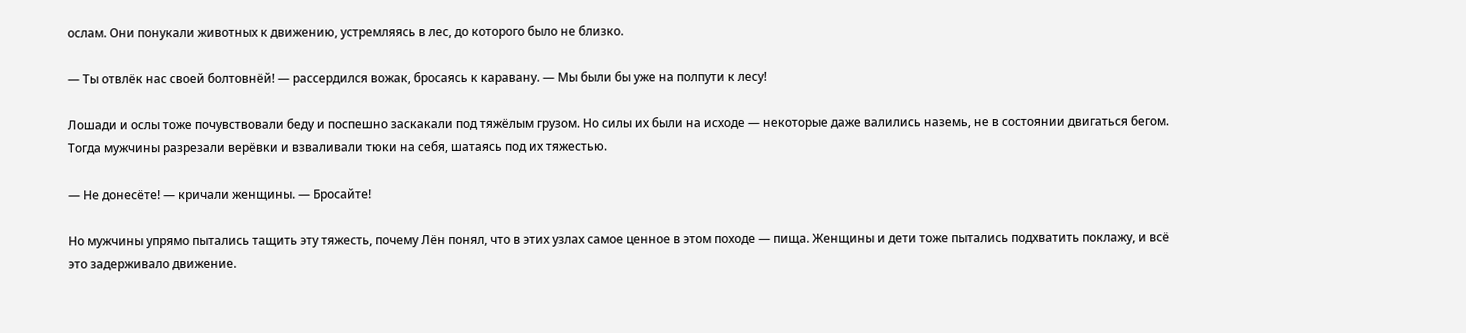ослам. Они понукали животных к движению, устремляясь в лес, до которого было не близко.

— Ты отвлёк нас своей болтовнёй! — рассердился вожак, бросаясь к каравану. — Мы были бы уже на полпути к лесу!

Лошади и ослы тоже почувствовали беду и поспешно заскакали под тяжёлым грузом. Но силы их были на исходе — некоторые даже валились наземь, не в состоянии двигаться бегом. Тогда мужчины разрезали верёвки и взваливали тюки на себя, шатаясь под их тяжестью.

— Не донесёте! — кричали женщины. — Бросайте!

Но мужчины упрямо пытались тащить эту тяжесть, почему Лён понял, что в этих узлах самое ценное в этом походе — пища. Женщины и дети тоже пытались подхватить поклажу, и всё это задерживало движение.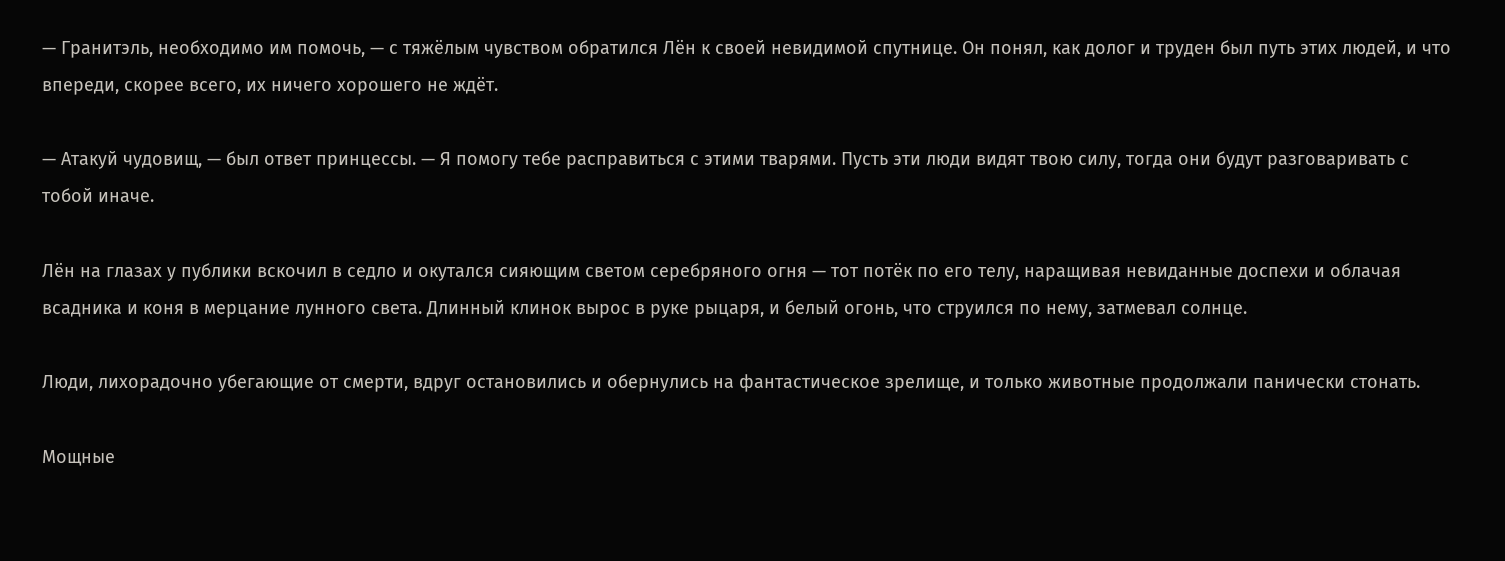— Гранитэль, необходимо им помочь, — с тяжёлым чувством обратился Лён к своей невидимой спутнице. Он понял, как долог и труден был путь этих людей, и что впереди, скорее всего, их ничего хорошего не ждёт.

— Атакуй чудовищ, — был ответ принцессы. — Я помогу тебе расправиться с этими тварями. Пусть эти люди видят твою силу, тогда они будут разговаривать с тобой иначе.

Лён на глазах у публики вскочил в седло и окутался сияющим светом серебряного огня — тот потёк по его телу, наращивая невиданные доспехи и облачая всадника и коня в мерцание лунного света. Длинный клинок вырос в руке рыцаря, и белый огонь, что струился по нему, затмевал солнце.

Люди, лихорадочно убегающие от смерти, вдруг остановились и обернулись на фантастическое зрелище, и только животные продолжали панически стонать.

Мощные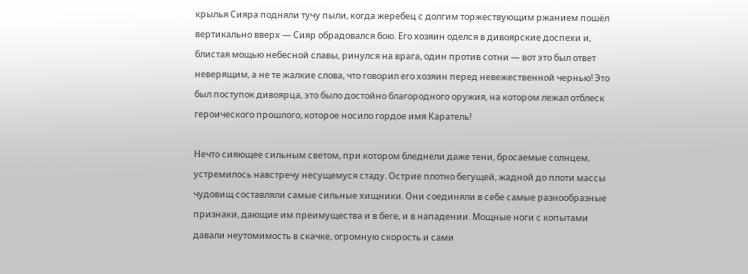крылья Сияра подняли тучу пыли, когда жеребец с долгим торжествующим ржанием пошёл вертикально вверх — Сияр обрадовался бою. Его хозяин оделся в дивоярские доспехи и, блистая мощью небесной славы, ринулся на врага, один против сотни — вот это был ответ неверящим, а не те жалкие слова, что говорил его хозяин перед невежественной чернью! Это был поступок дивоярца, это было достойно благородного оружия, на котором лежал отблеск героического прошлого, которое носило гордое имя Каратель!

Нечто сияющее сильным светом, при котором бледнели даже тени, бросаемые солнцем, устремилось навстречу несущемуся стаду. Острие плотно бегущей, жадной до плоти массы чудовищ составляли самые сильные хищники. Они соединяли в себе самые разнообразные признаки, дающие им преимущества и в беге, и в нападении. Мощные ноги с копытами давали неутомимость в скачке, огромную скорость и сами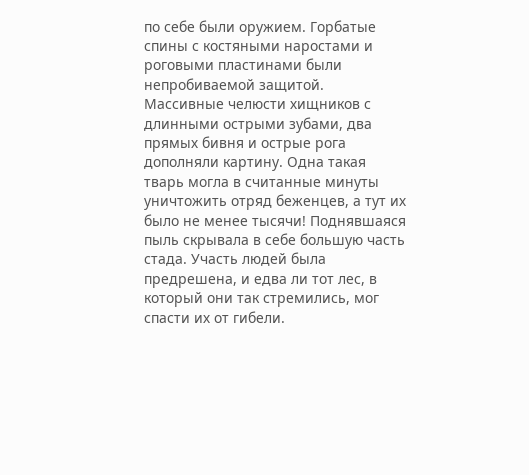по себе были оружием. Горбатые спины с костяными наростами и роговыми пластинами были непробиваемой защитой. Массивные челюсти хищников с длинными острыми зубами, два прямых бивня и острые рога дополняли картину. Одна такая тварь могла в считанные минуты уничтожить отряд беженцев, а тут их было не менее тысячи! Поднявшаяся пыль скрывала в себе большую часть стада. Участь людей была предрешена, и едва ли тот лес, в который они так стремились, мог спасти их от гибели.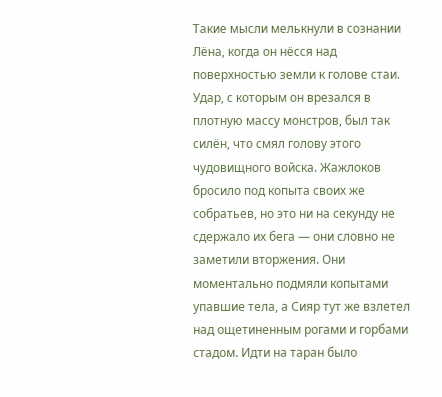Такие мысли мелькнули в сознании Лёна, когда он нёсся над поверхностью земли к голове стаи. Удар, с которым он врезался в плотную массу монстров, был так силён, что смял голову этого чудовищного войска. Жажлоков бросило под копыта своих же собратьев, но это ни на секунду не сдержало их бега — они словно не заметили вторжения. Они моментально подмяли копытами упавшие тела, а Сияр тут же взлетел над ощетиненным рогами и горбами стадом. Идти на таран было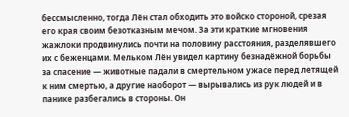бессмысленно, тогда Лён стал обходить это войско стороной, срезая его края своим безотказным мечом. За эти краткие мгновения жажлоки продвинулись почти на половину расстояния, разделявшего их с беженцами. Мельком Лён увидел картину безнадёжной борьбы за спасение — животные падали в смертельном ужасе перед летящей к ним смертью, а другие наоборот — вырывались из рук людей и в панике разбегались в стороны. Он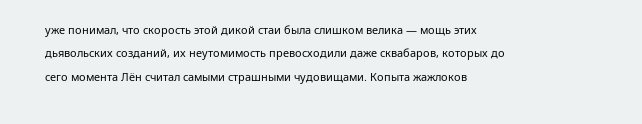уже понимал, что скорость этой дикой стаи была слишком велика — мощь этих дьявольских созданий, их неутомимость превосходили даже сквабаров, которых до сего момента Лён считал самыми страшными чудовищами. Копыта жажлоков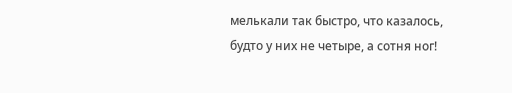мелькали так быстро, что казалось, будто у них не четыре, а сотня ног!